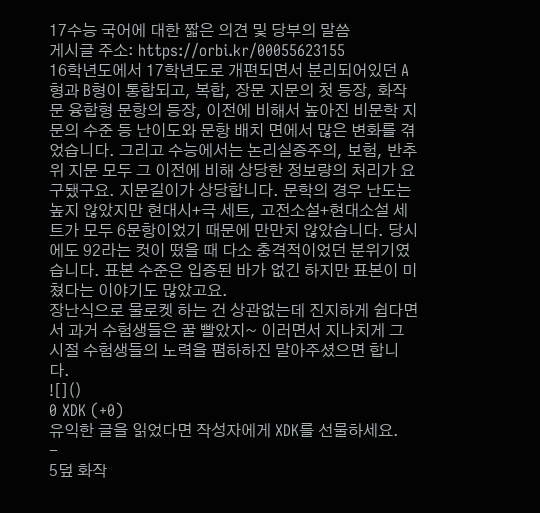17수능 국어에 대한 짧은 의견 및 당부의 말씀
게시글 주소: https://orbi.kr/00055623155
16학년도에서 17학년도로 개편되면서 분리되어있던 A형과 B형이 통합되고, 복합, 장문 지문의 첫 등장, 화작문 융합형 문항의 등장, 이전에 비해서 높아진 비문학 지문의 수준 등 난이도와 문항 배치 면에서 많은 변화를 겪었습니다. 그리고 수능에서는 논리실증주의, 보험, 반추위 지문 모두 그 이전에 비해 상당한 정보량의 처리가 요구됐구요. 지문길이가 상당합니다. 문학의 경우 난도는 높지 않았지만 현대시+극 세트, 고전소설+현대소설 세트가 모두 6문항이었기 때문에 만만치 않았습니다. 당시에도 92라는 컷이 떴을 때 다소 충격적이었던 분위기였습니다. 표본 수준은 입증된 바가 없긴 하지만 표본이 미쳤다는 이야기도 많았고요.
장난식으로 물로켓 하는 건 상관없는데 진지하게 쉽다면서 과거 수험생들은 꿀 빨았지~ 이러면서 지나치게 그 시절 수험생들의 노력을 폄하하진 말아주셨으면 합니다.
![]()
0 XDK (+0)
유익한 글을 읽었다면 작성자에게 XDK를 선물하세요.
-
5덮 화작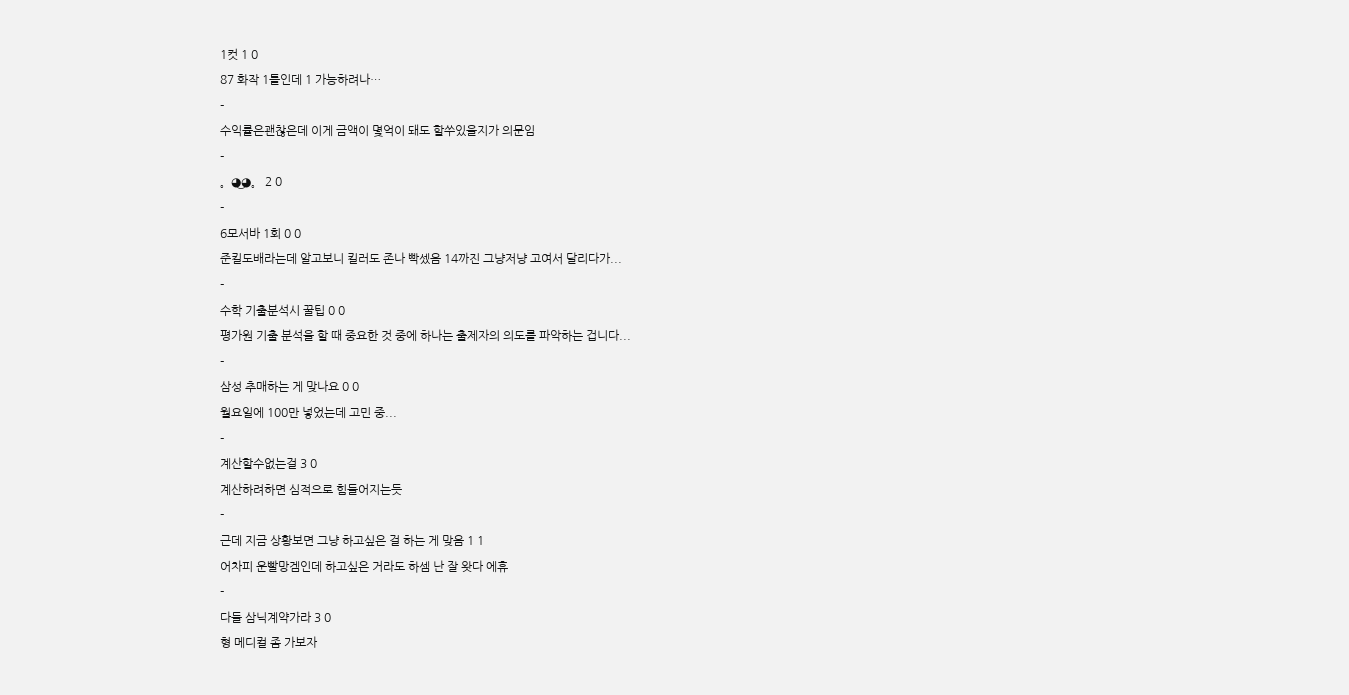1컷 1 0
87 화작 1틀인데 1 가능하려나…
-
수익률은괜찮은데 이게 금액이 몇억이 돼도 할쑤있을지가 의문임
-
。◕‿◕。 2 0
-
6모서바 1회 0 0
준킬도배라는데 알고보니 킬러도 존나 빡셌음 14까진 그냥저냥 고여서 달리다가...
-
수학 기출분석시 꿀팁 0 0
평가원 기출 분석을 할 때 중요한 것 중에 하나는 출제자의 의도를 파악하는 겁니다...
-
삼성 추매하는 게 맞나요 0 0
월요일에 100만 넣었는데 고민 중...
-
계산할수없는걸 3 0
계산하려하면 심적으로 힘들어지는듯
-
근데 지금 상황보면 그냥 하고싶은 걸 하는 게 맞음 1 1
어차피 운빨망겜인데 하고싶은 거라도 하셈 난 잘 왓다 에휴
-
다들 삼닉계약가라 3 0
형 메디컬 좀 가보자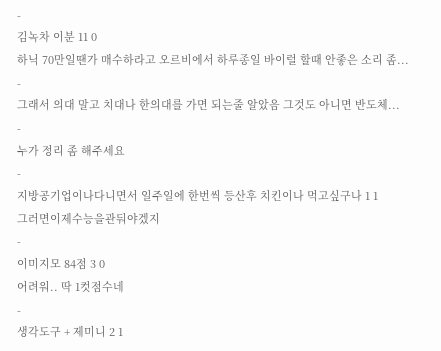-
김녹차 이분 11 0
하닉 70만일땐가 매수하라고 오르비에서 하루종일 바이럴 할때 안좋은 소리 좀...
-
그래서 의대 말고 치대나 한의대를 가면 되는줄 알았음 그것도 아니면 반도체...
-
누가 정리 좀 해주세요
-
지방공기업이나다니면서 일주일에 한번씩 등산후 치킨이나 먹고싶구나 1 1
그러면이제수능을관둬야겠지
-
이미지모 84점 3 0
어려워.. 딱 1컷점수네
-
생각도구 + 제미니 2 1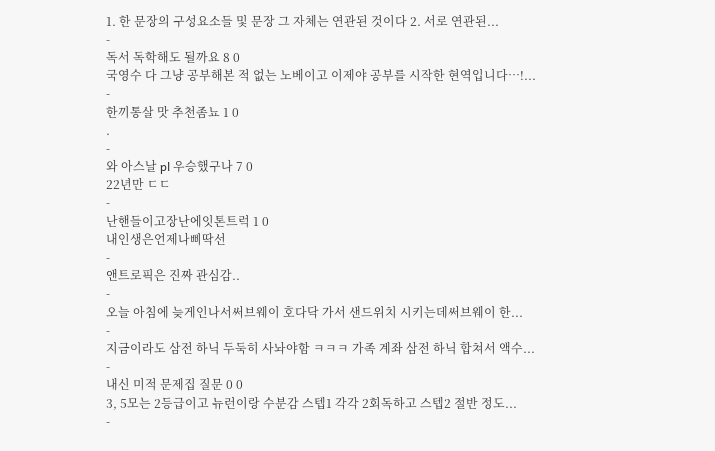1. 한 문장의 구성요소들 및 문장 그 자체는 연관된 것이다 2. 서로 연관된...
-
독서 독학해도 될까요 8 0
국영수 다 그냥 공부해본 적 없는 노베이고 이제야 공부를 시작한 현역입니다…!...
-
한끼통살 맛 추천좀뇨 1 0
.
-
와 아스날 pl 우승했구나 7 0
22년만 ㄷㄷ
-
난핸들이고장난에잇톤트럭 1 0
내인생은언제나삐딱선
-
앤트로픽은 진짜 관심감..
-
오늘 아침에 늦게인나서써브웨이 호다닥 가서 샌드위치 시키는데써브웨이 한...
-
지금이라도 삼전 하닉 두둑히 사놔야함 ㅋㅋㅋ 가족 계좌 삼전 하닉 합쳐서 액수...
-
내신 미적 문제집 질문 0 0
3, 5모는 2등급이고 뉴런이랑 수분감 스텝1 각각 2회독하고 스텝2 절반 정도...
-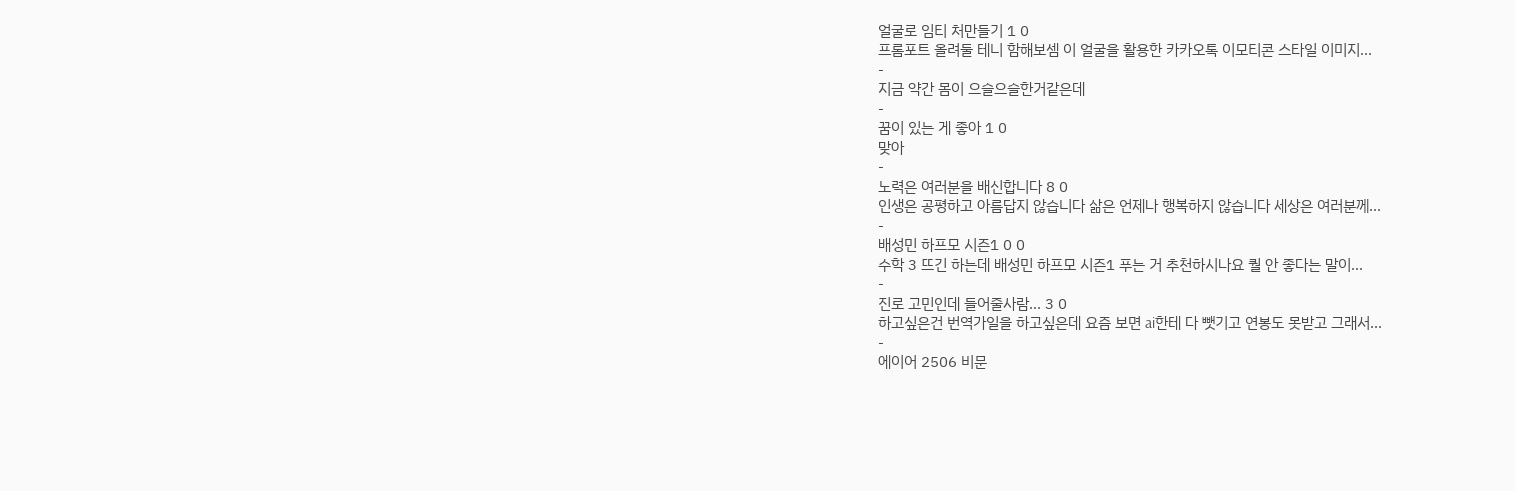얼굴로 임티 처만들기 1 0
프롬포트 올려둘 테니 함해보셈 이 얼굴을 활용한 카카오톡 이모티콘 스타일 이미지...
-
지금 약간 몸이 으슬으슬한거같은데
-
꿈이 있는 게 좋아 1 0
맞아
-
노력은 여러분을 배신합니다 8 0
인생은 공평하고 아름답지 않습니다 삶은 언제나 행복하지 않습니다 세상은 여러분께...
-
배성민 하프모 시즌1 0 0
수학 3 뜨긴 하는데 배성민 하프모 시즌1 푸는 거 추천하시나요 퀄 안 좋다는 말이...
-
진로 고민인데 들어줄사람… 3 0
하고싶은건 번역가일을 하고싶은데 요즘 보면 ai한테 다 뺏기고 연봉도 못받고 그래서...
-
에이어 2506 비문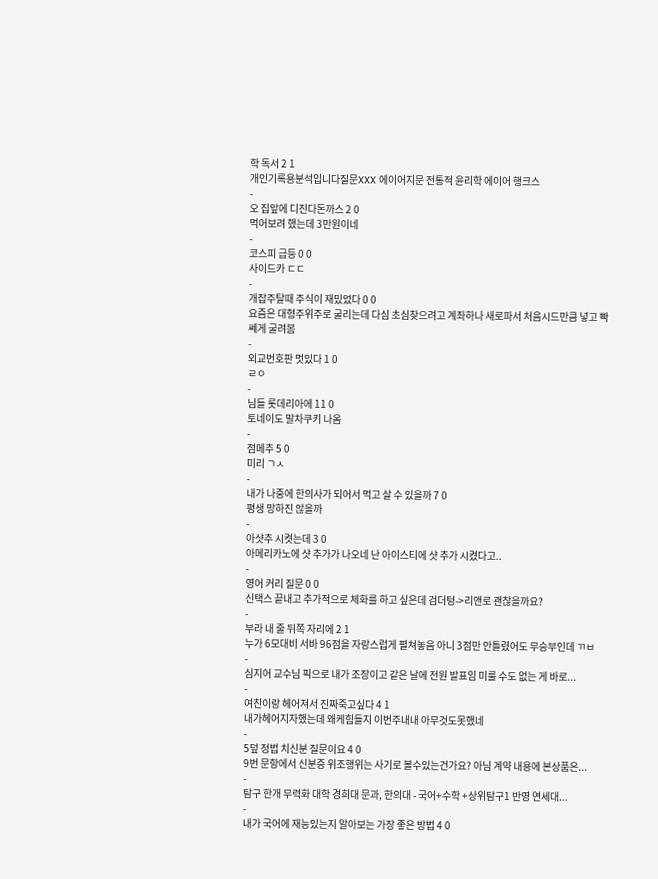학 독서 2 1
개인기록용분석입니다질문XXX 에이어지문 전통적 윤리학 에이어 행크스
-
오 집앞에 디진다돈까스 2 0
먹어보려 했는데 3만원이네
-
코스피 급등 0 0
사이드카 ㄷㄷ
-
개잡주탈때 주식이 재밌었다 0 0
요즘은 대형주위주로 굴리는데 다심 초심찾으려고 계좌하나 새로파서 처음시드만큼 넣고 빡쎄게 굴려봄
-
외교번호판 멋있다 1 0
ㄹㅇ
-
님들 롯데리아에 11 0
토네이도 말차쿠키 나옴
-
점메추 5 0
미리 ㄱㅅ
-
내가 나중에 한의사가 되어서 먹고 살 수 있을까 7 0
평생 망하진 않을까
-
아샷추 시켯는데 3 0
아메리카노에 샷 추가가 나오네 난 아이스티에 샷 추가 시켰다고..
-
영어 커리 질문 0 0
신택스 끝내고 추가적으로 체화를 하고 싶은데 검더텅->리앤로 괜찮을까요?
-
부라 내 줄 뒤쪽 자리에 2 1
누가 6모대비 서바 96점을 자랑스럽게 펼쳐놓음 아니 3점만 안틀렸어도 무승부인데 ㄲㅂ
-
심지어 교수님 픽으로 내가 조장이고 같은 날에 전원 발표임 미룰 수도 없는 게 바로...
-
여친이랑 헤어져서 진짜죽고싶다 4 1
내가헤어지자했는데 왜케힘들지 이번주내내 아무것도못했네
-
5덮 정법 치신분 질문이요 4 0
9번 문항에서 신분증 위조행위는 사기로 볼수있는건가요? 아님 계약 내용에 본상품은...
-
탐구 한개 무력화 대학 경희대 문과, 한의대 - 국어+수학 +상위탐구1 반영 연세대...
-
내가 국어에 재능있는지 알아보는 가장 좋은 방법 4 0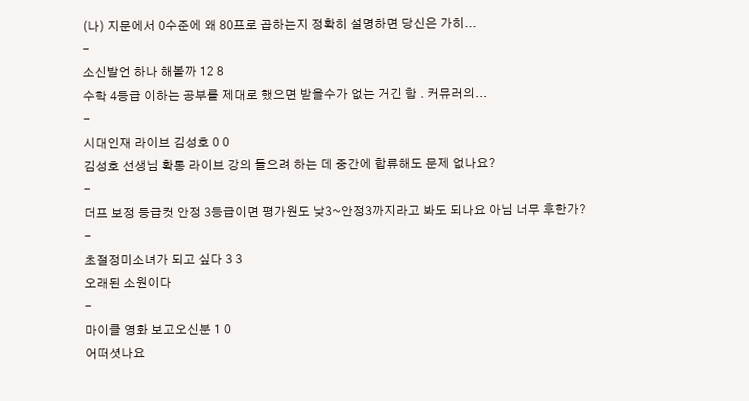(나) 지문에서 0수준에 왜 80프로 곱하는지 정확히 설명하면 당신은 가히...
-
소신발언 하나 해볼까 12 8
수학 4등급 이하는 공부를 제대로 했으면 받을수가 없는 거긴 함 . 커뮤러의...
-
시대인재 라이브 김성호 0 0
김성호 선생님 확통 라이브 강의 들으려 하는 데 중간에 합류해도 문제 없나요?
-
더프 보정 등급컷 안정 3등급이면 평가원도 낮3~안정3까지라고 봐도 되나요 아님 너무 후한가?
-
초절정미소녀가 되고 싶다 3 3
오래된 소원이다
-
마이클 영화 보고오신분 1 0
어떠셧나요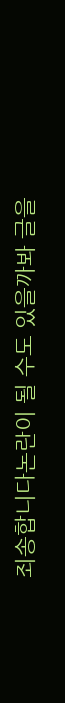죄송합니다논란이 될 수도 있을까봐 글을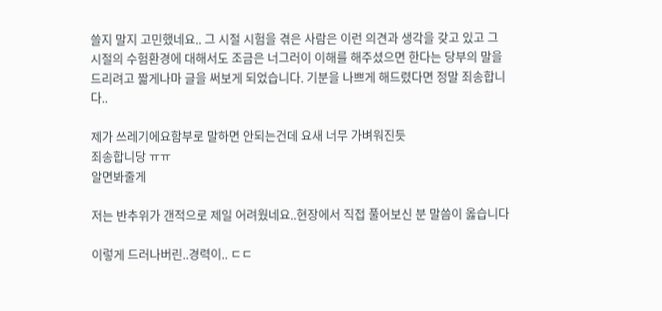쓸지 말지 고민했네요.. 그 시절 시험을 겪은 사람은 이런 의견과 생각을 갖고 있고 그 시절의 수험환경에 대해서도 조금은 너그러이 이해를 해주셨으면 한다는 당부의 말을 드리려고 짧게나마 글을 써보게 되었습니다. 기분을 나쁘게 해드렸다면 정말 죄송합니다..

제가 쓰레기에요함부로 말하면 안되는건데 요새 너무 가벼워진듯
죄송합니당 ㅠㅠ
알면봐줄게

저는 반추위가 갠적으로 제일 어려웠네요..현장에서 직접 풀어보신 분 말씀이 옳습니다

이렇게 드러나버린..경력이.. ㄷㄷ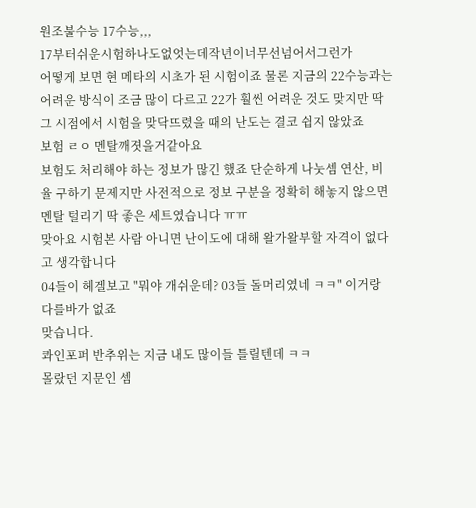원조불수능 17수능,,,
17부터쉬운시험하나도없엇는데작년이너무선넘어서그런가
어떻게 보면 현 메타의 시초가 된 시험이죠 물론 지금의 22수능과는 어려운 방식이 조금 많이 다르고 22가 훨씬 어려운 것도 맞지만 딱 그 시점에서 시험을 맞닥뜨렸을 때의 난도는 결코 쉽지 않았죠
보험 ㄹㅇ 멘탈깨졋을거같아요
보험도 처리해야 하는 정보가 많긴 했죠 단순하게 나눗셈 연산, 비율 구하기 문제지만 사전적으로 정보 구분을 정확히 해놓지 않으면 멘탈 털리기 딱 좋은 세트였습니다 ㅠㅠ
맞아요 시험본 사람 아니면 난이도에 대해 왈가왈부할 자격이 없다고 생각합니다
04들이 헤겔보고 "뭐야 개쉬운데? 03들 돌머리였네 ㅋㅋ" 이거랑 다를바가 없죠
맞습니다.
콰인포퍼 반추위는 지금 내도 많이들 틀릴텐데 ㅋㅋ
몰랐던 지문인 셈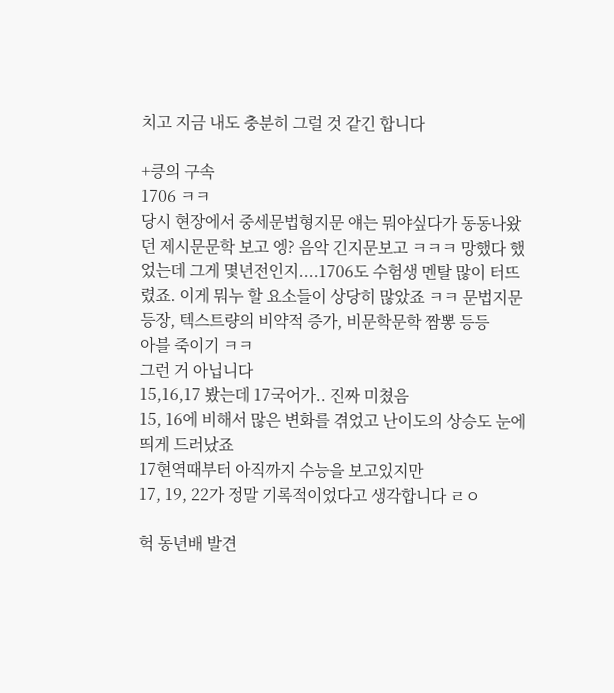치고 지금 내도 충분히 그럴 것 같긴 합니다

+킁의 구속
1706 ㅋㅋ
당시 현장에서 중세문법형지문 얘는 뭐야싶다가 동동나왔던 제시문문학 보고 엥? 음악 긴지문보고 ㅋㅋㅋ 망했다 했었는데 그게 몇년전인지....1706도 수험생 멘탈 많이 터뜨렸죠. 이게 뭐누 할 요소들이 상당히 많았죠 ㅋㅋ 문법지문 등장, 텍스트량의 비약적 증가, 비문학문학 짬뽕 등등
아블 죽이기 ㅋㅋ
그런 거 아닙니다
15,16,17 봤는데 17국어가.. 진짜 미쳤음
15, 16에 비해서 많은 변화를 겪었고 난이도의 상승도 눈에 띄게 드러났죠
17현역때부터 아직까지 수능을 보고있지만
17, 19, 22가 정말 기록적이었다고 생각합니다 ㄹㅇ

헉 동년배 발견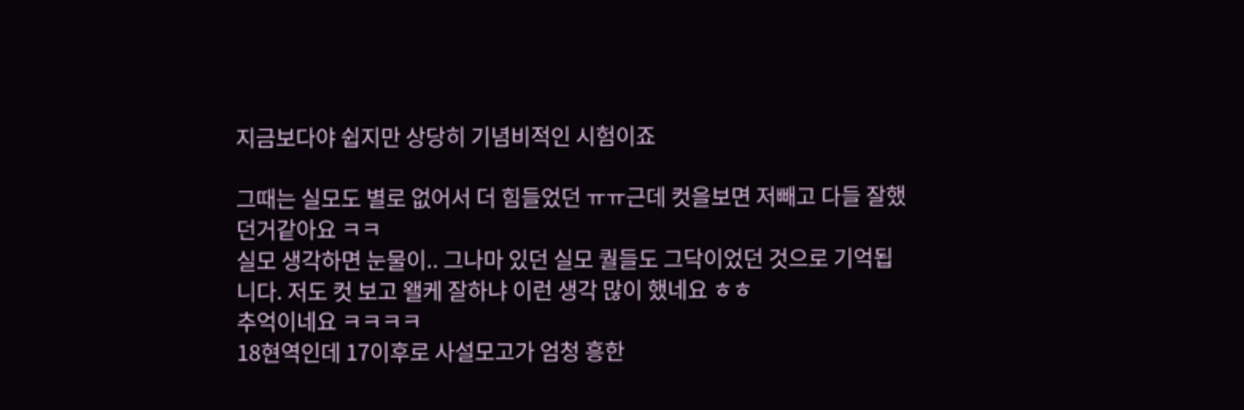지금보다야 쉽지만 상당히 기념비적인 시험이죠

그때는 실모도 별로 없어서 더 힘들었던 ㅠㅠ근데 컷을보면 저빼고 다들 잘했던거같아요 ㅋㅋ
실모 생각하면 눈물이.. 그나마 있던 실모 퀄들도 그닥이었던 것으로 기억됩니다. 저도 컷 보고 왤케 잘하냐 이런 생각 많이 했네요 ㅎㅎ
추억이네요 ㅋㅋㅋㅋ
18현역인데 17이후로 사설모고가 엄청 흥한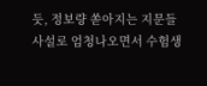듯, 정보량 쏟아지는 지문들 사설로 엄청나오면서 수험생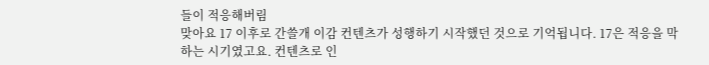들이 적응해버림
맞아요 17 이후로 간쓸개 이감 컨텐츠가 성행하기 시작했던 것으로 기억됩니다. 17은 적응을 막 하는 시기였고요. 컨텐츠로 인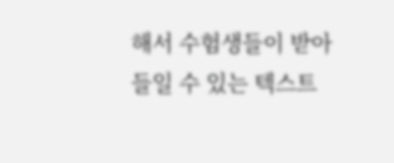해서 수험생들이 받아들일 수 있는 텍스트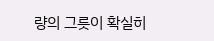량의 그릇이 확실히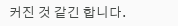커진 것 같긴 합니다.